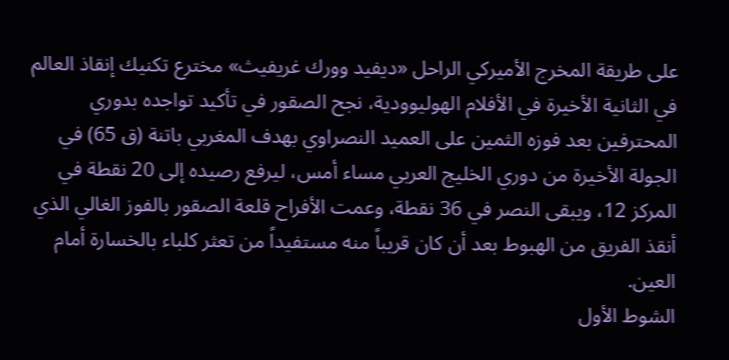على طريقة المخرج الأميركي الراحل «ديفيد وورك غريفيث» مخترع تكنيك إنقاذ العالم في الثانية الأخيرة في الأفلام الهوليوودية، نجح الصقور في تأكيد تواجده بدوري المحترفين بعد فوزه الثمين على العميد النصراوي بهدف المغربي باتنة (ق 65) في الجولة الأخيرة من دوري الخليج العربي مساء أمس، ليرفع رصيده إلى 20 نقطة في المركز 12، ويبقى النصر في 36 نقطة، وعمت الأفراح قلعة الصقور بالفوز الغالي الذي أنقذ الفريق من الهبوط بعد أن كان قريباً منه مستفيداً من تعثر كلباء بالخسارة أمام العين.
الشوط الأول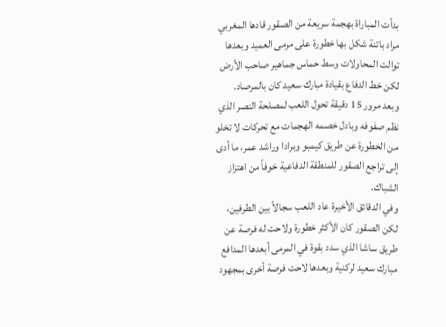بدأت المباراة بهجمة سريعة من الصقور قادها المغربي مراد باتنة شكل بها خطورة على مرمى العميد وبعدها توالت المحاولات وسط حماس جماهير صاحب الأرض لكن خط الدفاع بقيادة مبارك سعيد كان بالمرصاد.
وبعد مرور 15 دقيقة تحول اللعب لمصلحة النصر الذي نظم صفوفه وبادل خصمه الهجمات مع تحركات لا تخلو من الخطورة عن طريق كيمبو وبرادا وراشد عمر، ما أدى إلى تراجع الصقور للمنطقة الدفاعية خوفاً من اهتزاز الشباك.
وفي الدقائق الأخيرة عاد اللعب سجالاً بين الطرفين، لكن الصقور كان الأكثر خطورة ولاحت له فرصة عن طريق ساشا الذي سدد بقوة في المرمى أبعدها المدافع مبارك سعيد لركنية وبعدها لاحت فرصة أخرى بمجهود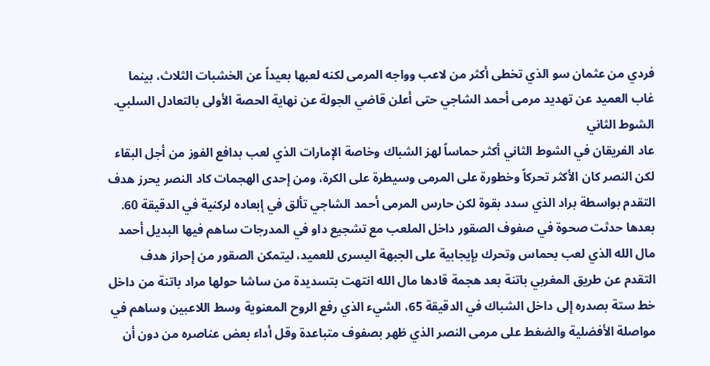فردي من عثمان سو الذي تخطى أكثر من لاعب وواجه المرمى لكنه لعبها بعيداً عن الخشبات الثلاث، بينما غاب العميد عن تهديد مرمى أحمد الشاجي حتى أعلن قاضي الجولة عن نهاية الحصة الأولى بالتعادل السلبي.
الشوط الثاني
عاد الفريقان في الشوط الثاني أكثر حماساً لهز الشباك وخاصة الإمارات الذي لعب بدافع الفوز من أجل البقاء لكن النصر كان الأكثر تحركاً وخطورة على المرمى وسيطرة على الكرة، ومن إحدى الهجمات كاد النصر يحرز هدف التقدم بواسطة براد الذي سدد بقوة لكن حارس المرمى أحمد الشاجي تألق في إبعاده لركنية في الدقيقة 60.
بعدها حدثت صحوة في صفوف الصقور داخل الملعب مع تشجيع داو في المدرجات ساهم فيها البديل أحمد مال الله الذي لعب بحماس وتحرك بإيجابية على الجبهة اليسرى للعميد، ليتمكن الصقور من إحراز هدف التقدم عن طريق المغربي باتنة بعد هجمة قادها مال الله انتهت بتسديدة من ساشا حولها مراد باتنة من داخل خط ستة بصدره إلى داخل الشباك في الدقيقة 65، الشيء الذي رفع الروح المعنوية وسط اللاعبين وساهم في مواصلة الأفضلية والضغط على مرمى النصر الذي ظهر بصفوف متباعدة وقل أداء بعض عناصره من دون أن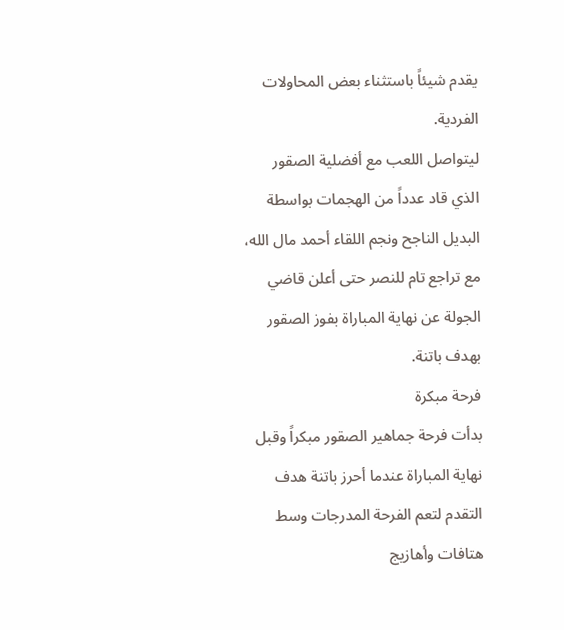يقدم شيئاً باستثناء بعض المحاولات الفردية.
ليتواصل اللعب مع أفضلية الصقور الذي قاد عدداً من الهجمات بواسطة البديل الناجح ونجم اللقاء أحمد مال الله، مع تراجع تام للنصر حتى أعلن قاضي الجولة عن نهاية المباراة بفوز الصقور بهدف باتنة.
فرحة مبكرة
بدأت فرحة جماهير الصقور مبكراً وقبل نهاية المباراة عندما أحرز باتنة هدف التقدم لتعم الفرحة المدرجات وسط هتافات وأهازيج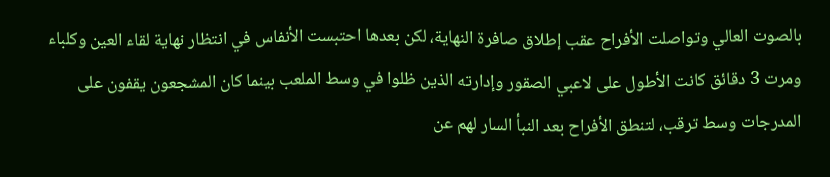بالصوت العالي وتواصلت الأفراح عقب إطلاق صافرة النهاية، لكن بعدها احتبست الأنفاس في انتظار نهاية لقاء العين وكلباء ومرت 3 دقائق كانت الأطول على لاعبي الصقور وإدارته الذين ظلوا في وسط الملعب بينما كان المشجعون يقفون على المدرجات وسط ترقب، لتنطق الأفراح بعد النبأ السار لهم عن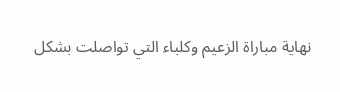نهاية مباراة الزعيم وكلباء التي تواصلت بشكل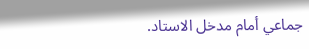جماعي أمام مدخل الاستاد.